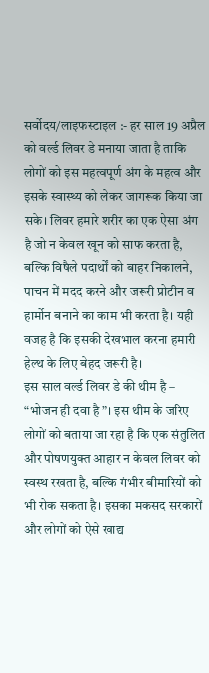सर्वोदय/लाइफस्टाइल :- हर साल 19 अप्रैल को वर्ल्ड लिवर डे मनाया जाता है ताकि लोगों को इस महत्वपूर्ण अंग के महत्व और इसके स्वास्थ्य को लेकर जागरूक किया जा सके। लिवर हमारे शरीर का एक ऐसा अंग है जो न केवल खून को साफ करता है, बल्कि विषैले पदार्थों को बाहर निकालने, पाचन में मदद करने और जरूरी प्रोटीन व हार्मोन बनाने का काम भी करता है। यही वजह है कि इसकी देखभाल करना हमारी हेल्थ के लिए बेहद जरूरी है।
इस साल वर्ल्ड लिवर डे की थीम है – “भोजन ही दवा है”। इस थीम के जरिए लोगों को बताया जा रहा है कि एक संतुलित और पोषणयुक्त आहार न केवल लिवर को स्वस्थ रखता है, बल्कि गंभीर बीमारियों को भी रोक सकता है। इसका मकसद सरकारों और लोगों को ऐसे खाद्य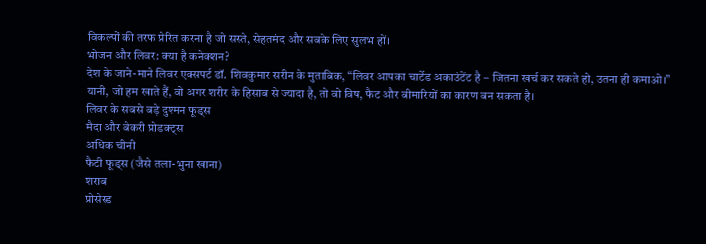विकल्पों की तरफ प्रेरित करना है जो सस्ते, सेहतमंद और सबके लिए सुलभ हों।
भोजन और लिवर: क्या है कनेक्शन?
देश के जाने-माने लिवर एक्सपर्ट डॉ. शिवकुमार सरीन के मुताबिक, “लिवर आपका चार्टेड अकाउंटेंट है – जितना खर्च कर सकते हो, उतना ही कमाओ।” यानी, जो हम खाते हैं, वो अगर शरीर के हिसाब से ज्यादा है, तो वो विष, फैट और बीमारियों का कारण बन सकता है।
लिवर के सबसे बड़े दुश्मन फूड्स
मैदा और बेकरी प्रोडक्ट्स
अधिक चीनी
फैटी फूड्स (जैसे तला-भुना खाना)
शराब
प्रोसेस्ड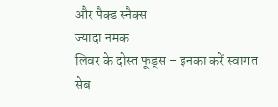और पैक्ड स्नैक्स
ज्यादा नमक
लिवर के दोस्त फूड्स – इनका करें स्वागत
सेब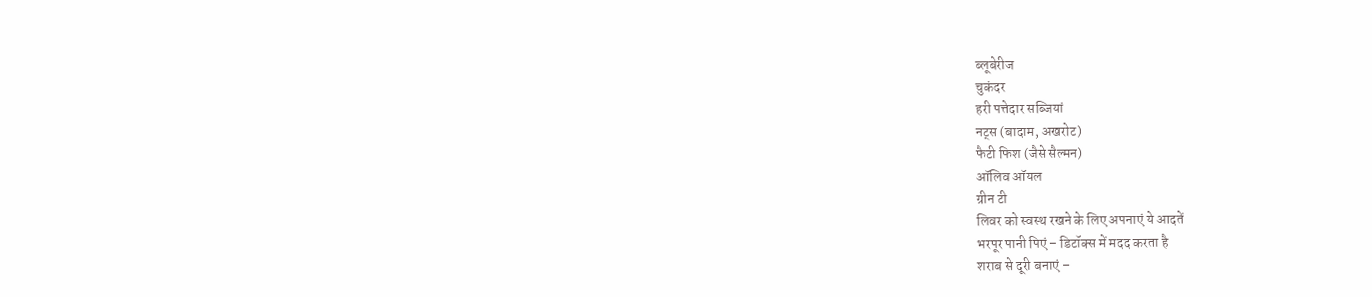ब्लूबेरीज
चुकंदर
हरी पत्तेदार सब्जियां
नट्स (बादाम, अखरोट)
फैटी फिश (जैसे सैल्मन)
ऑलिव ऑयल
ग्रीन टी
लिवर को स्वस्थ रखने के लिए अपनाएं ये आदतें
भरपूर पानी पिएं – डिटॉक्स में मदद करता है
शराब से दूरी बनाएं –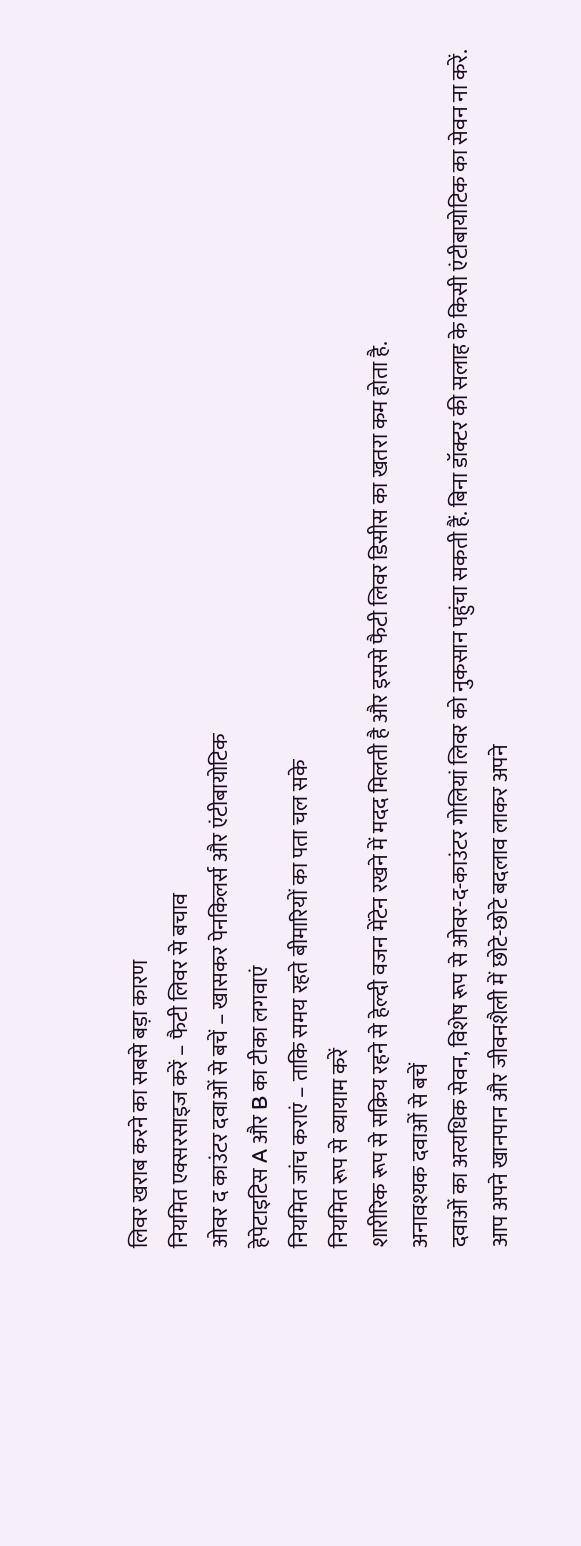लिवर खराब करने का सबसे बड़ा कारण
नियमित एक्सरसाइज करें – फैटी लिवर से बचाव
ओवर द काउंटर दवाओं से बचें – खासकर पेनकिलर्स और एंटीबायोटिक
हेपेटाइटिस A और B का टीका लगवाएं
नियमित जांच कराएं – ताकि समय रहते बीमारियों का पता चल सके
नियमित रूप से व्यायाम करें
शारीरिक रूप से सक्रिय रहने से हेल्दी वजन मेंटेन रखने में मदद मिलती है और इससे फैटी लिवर डिसीस का खतरा कम होता है.
अनावश्यक दवाओं से बचें
दवाओं का अत्यधिक सेवन, विशेष रूप से ओवर-द-काउंटर गोलियां लिवर को नुकसान पहुंचा सकती हैं. बिना डॉक्टर की सलाह के किसी एंटीबायोटिक का सेवन ना करें.
आप अपने खानपान और जीवनशैली में छोटे-छोटे बदलाव लाकर अपने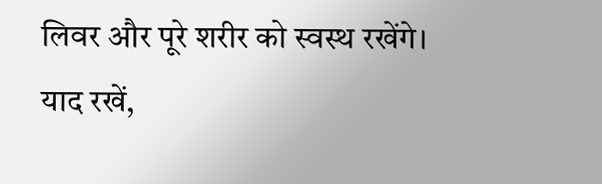लिवर और पूरे शरीर को स्वस्थ रखेंगे। याद रखें,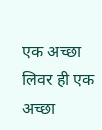एक अच्छा लिवर ही एक अच्छा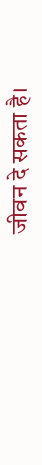जीवन दे सकता है।